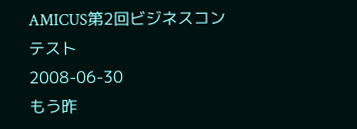AMICUS第2回ビジネスコンテスト
2008-06-30
もう昨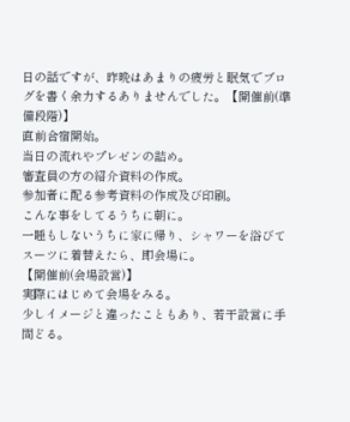日の話ですが、昨晩はあまりの疲労と眠気でブログを書く余力するありませんでした。【開催前(準備段階)】
直前合宿開始。
当日の流れやプレゼンの詰め。
審査員の方の紹介資料の作成。
参加者に配る参考資料の作成及び印刷。
こんな事をしてるうちに朝に。
一睡もしないうちに家に帰り、シャワーを浴びてスーツに着替えたら、即会場に。
【開催前(会場設営)】
実際にはじめて会場をみる。
少しイメージと違ったこともあり、若干設営に手間どる。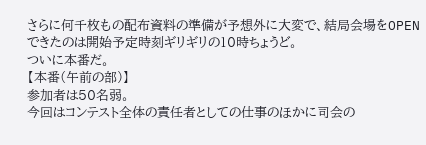さらに何千枚もの配布資料の準備が予想外に大変で、結局会場をOPENできたのは開始予定時刻ギリギリの10時ちょうど。
ついに本番だ。
【本番(午前の部)】
参加者は50名弱。
今回はコンテスト全体の責任者としての仕事のほかに司会の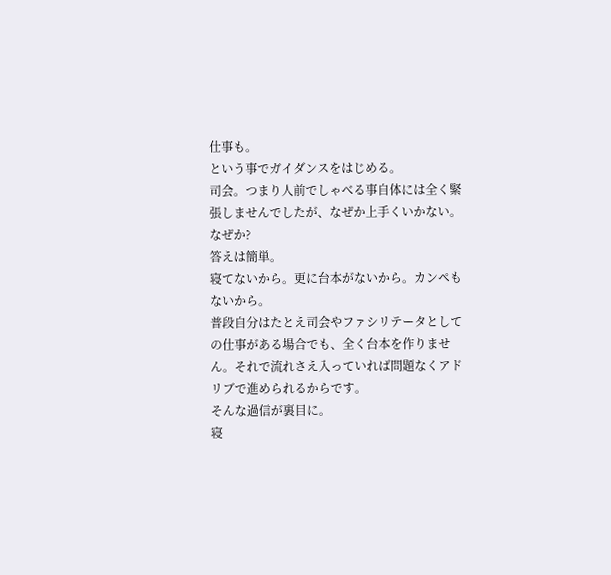仕事も。
という事でガイダンスをはじめる。
司会。つまり人前でしゃべる事自体には全く緊張しませんでしたが、なぜか上手くいかない。
なぜか?
答えは簡単。
寝てないから。更に台本がないから。カンペもないから。
普段自分はたとえ司会やファシリテータとしての仕事がある場合でも、全く台本を作りません。それで流れさえ入っていれば問題なくアドリブで進められるからです。
そんな過信が裏目に。
寝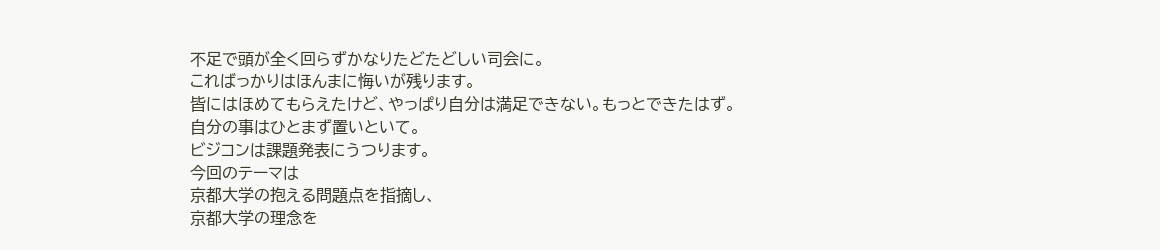不足で頭が全く回らずかなりたどたどしい司会に。
こればっかりはほんまに悔いが残ります。
皆にはほめてもらえたけど、やっぱり自分は満足できない。もっとできたはず。
自分の事はひとまず置いといて。
ビジコンは課題発表にうつります。
今回のテーマは
京都大学の抱える問題点を指摘し、
京都大学の理念を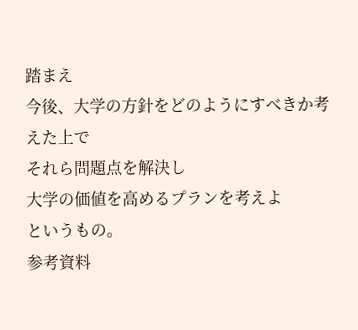踏まえ
今後、大学の方針をどのようにすべきか考えた上で
それら問題点を解決し
大学の価値を高めるプランを考えよ
というもの。
参考資料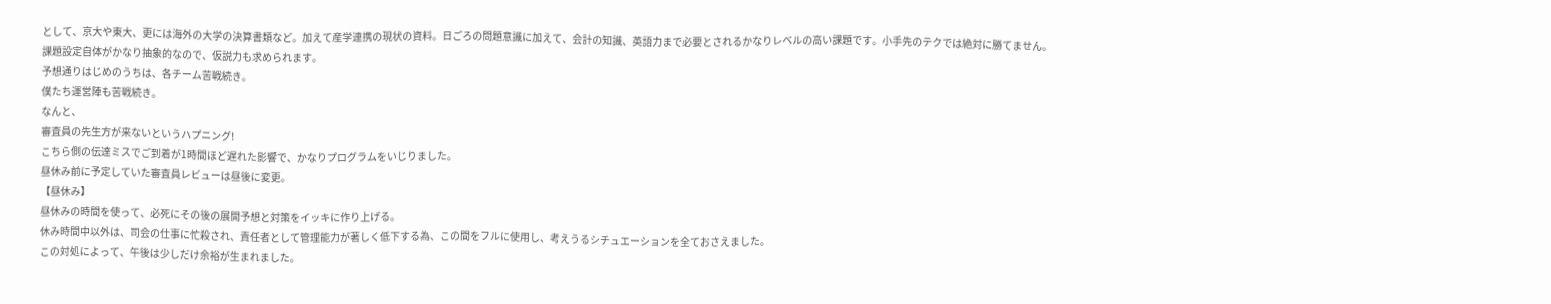として、京大や東大、更には海外の大学の決算書類など。加えて産学連携の現状の資料。日ごろの問題意識に加えて、会計の知識、英語力まで必要とされるかなりレベルの高い課題です。小手先のテクでは絶対に勝てません。
課題設定自体がかなり抽象的なので、仮説力も求められます。
予想通りはじめのうちは、各チーム苦戦続き。
僕たち運営陣も苦戦続き。
なんと、
審査員の先生方が来ないというハプニング!
こちら側の伝達ミスでご到着が1時間ほど遅れた影響で、かなりプログラムをいじりました。
昼休み前に予定していた審査員レビューは昼後に変更。
【昼休み】
昼休みの時間を使って、必死にその後の展開予想と対策をイッキに作り上げる。
休み時間中以外は、司会の仕事に忙殺され、責任者として管理能力が著しく低下する為、この間をフルに使用し、考えうるシチュエーションを全ておさえました。
この対処によって、午後は少しだけ余裕が生まれました。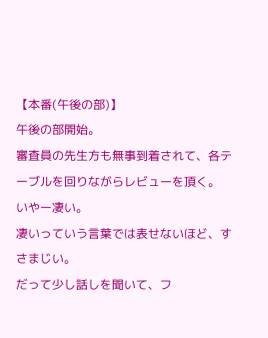【本番(午後の部)】
午後の部開始。
審査員の先生方も無事到着されて、各テーブルを回りながらレビューを頂く。
いやー凄い。
凄いっていう言葉では表せないほど、すさまじい。
だって少し話しを聞いて、フ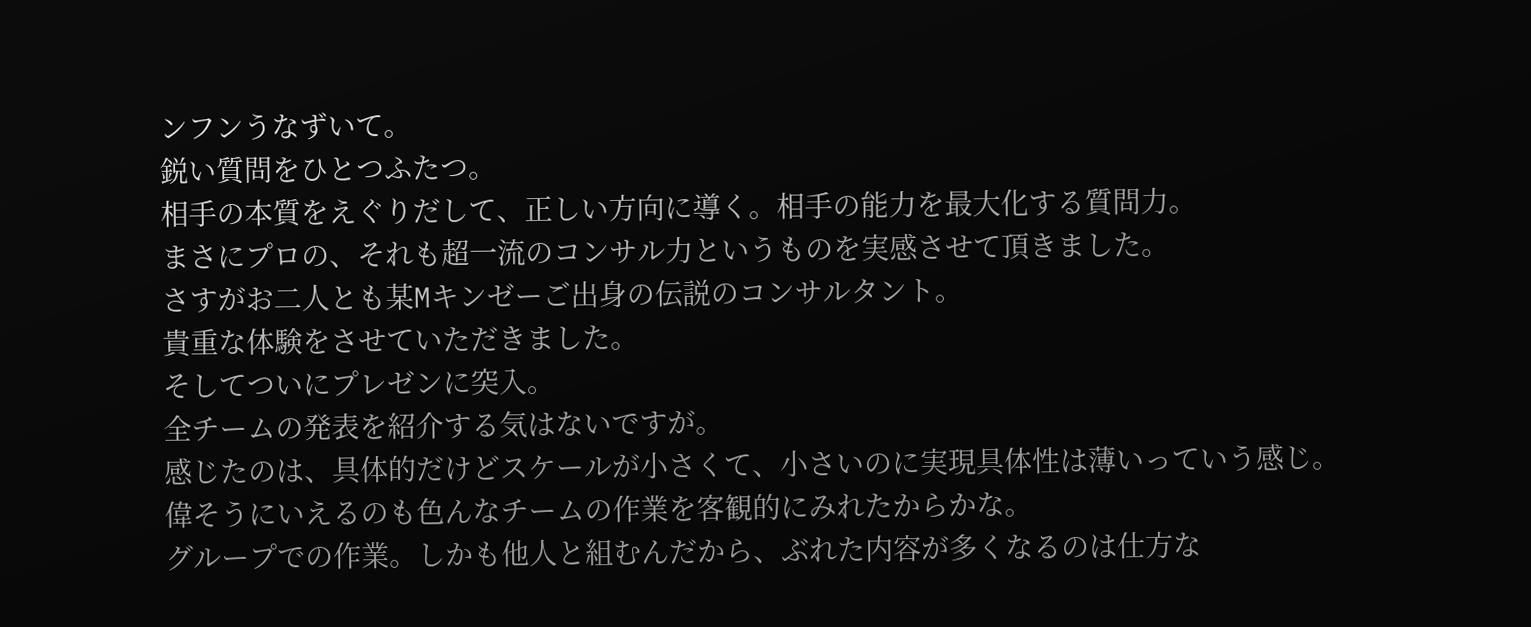ンフンうなずいて。
鋭い質問をひとつふたつ。
相手の本質をえぐりだして、正しい方向に導く。相手の能力を最大化する質問力。
まさにプロの、それも超一流のコンサル力というものを実感させて頂きました。
さすがお二人とも某Mキンゼーご出身の伝説のコンサルタント。
貴重な体験をさせていただきました。
そしてついにプレゼンに突入。
全チームの発表を紹介する気はないですが。
感じたのは、具体的だけどスケールが小さくて、小さいのに実現具体性は薄いっていう感じ。
偉そうにいえるのも色んなチームの作業を客観的にみれたからかな。
グループでの作業。しかも他人と組むんだから、ぶれた内容が多くなるのは仕方な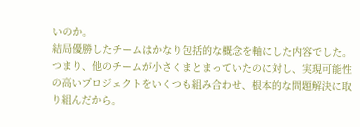いのか。
結局優勝したチームはかなり包括的な概念を軸にした内容でした。
つまり、他のチームが小さくまとまっていたのに対し、実現可能性の高いプロジェクトをいくつも組み合わせ、根本的な問題解決に取り組んだから。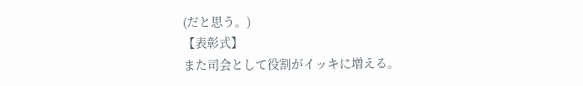(だと思う。)
【表彰式】
また司会として役割がイッキに増える。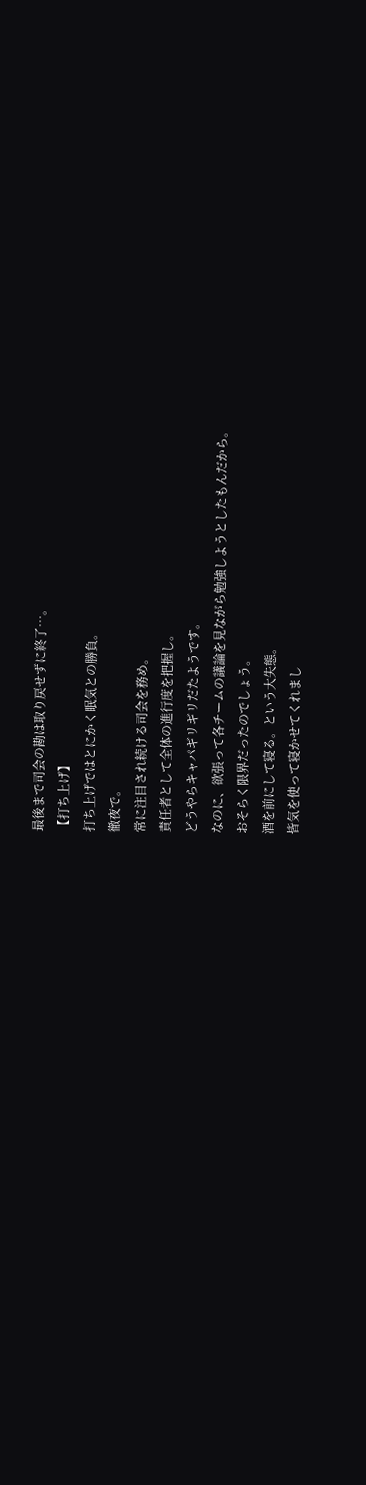最後まで司会の勘は取り戻せずに終了…。
【打ち上げ】
打ち上げではとにかく眠気との勝負。
徹夜で。
常に注目され続ける司会を務め。
責任者として全体の進行度を把握し。
どうやらキャパギリギリだたようです。
なのに、欲張って各チームの議論を見ながら勉強しようとしたもんだから。
おそらく限界だったのでしょう。
酒を前にして寝る。という大失態。
皆気を使って寝かせてくれまし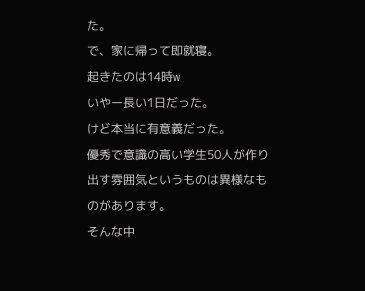た。
で、家に帰って即就寝。
起きたのは14時w
いやー長い1日だった。
けど本当に有意義だった。
優秀で意識の高い学生50人が作り出す雰囲気というものは異様なものがあります。
そんな中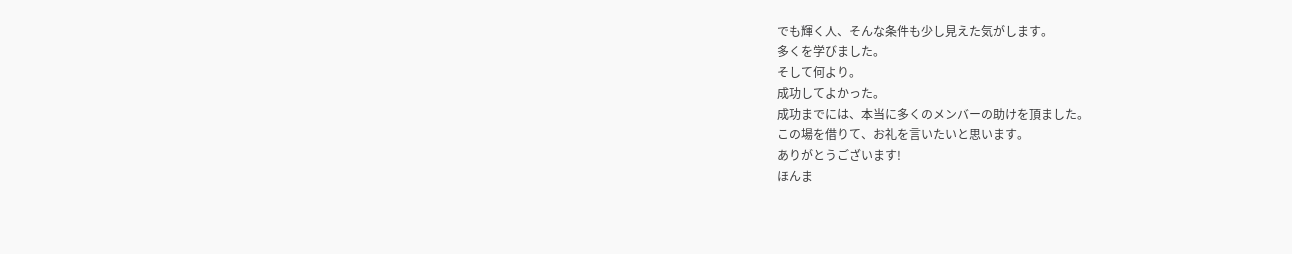でも輝く人、そんな条件も少し見えた気がします。
多くを学びました。
そして何より。
成功してよかった。
成功までには、本当に多くのメンバーの助けを頂ました。
この場を借りて、お礼を言いたいと思います。
ありがとうございます!
ほんま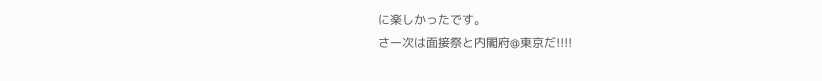に楽しかったです。
さー次は面接祭と内閣府@東京だ!!!!